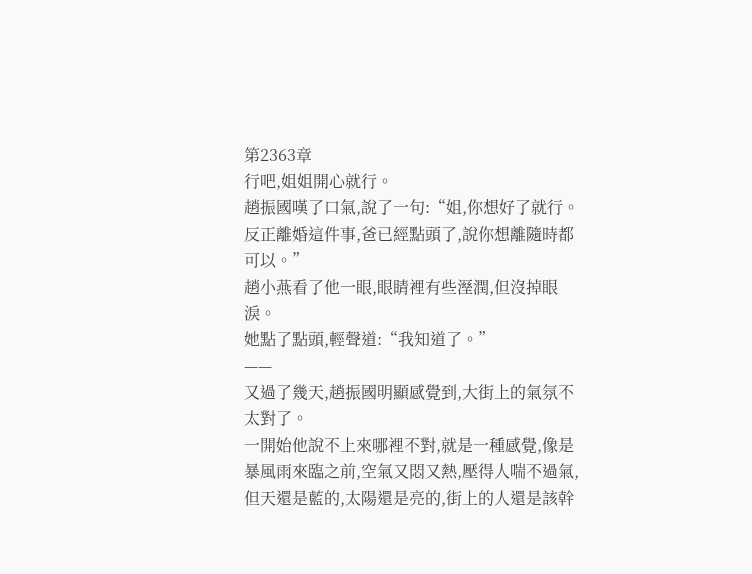第2363章
行吧,姐姐開心就行。
趙振國嘆了口氣,說了一句:“姐,你想好了就行。反正離婚這件事,爸已經點頭了,說你想離隨時都可以。”
趙小燕看了他一眼,眼睛裡有些溼潤,但沒掉眼淚。
她點了點頭,輕聲道:“我知道了。”
——
又過了幾天,趙振國明顯感覺到,大街上的氣氛不太對了。
一開始他說不上來哪裡不對,就是一種感覺,像是暴風雨來臨之前,空氣又悶又熱,壓得人喘不過氣,但天還是藍的,太陽還是亮的,街上的人還是該幹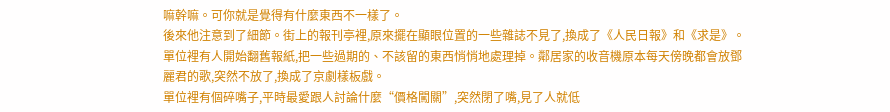嘛幹嘛。可你就是覺得有什麼東西不一樣了。
後來他注意到了細節。街上的報刊亭裡,原來擺在顯眼位置的一些雜誌不見了,換成了《人民日報》和《求是》。
單位裡有人開始翻舊報紙,把一些過期的、不該留的東西悄悄地處理掉。鄰居家的收音機原本每天傍晚都會放鄧麗君的歌,突然不放了,換成了京劇樣板戲。
單位裡有個碎嘴子,平時最愛跟人討論什麼“價格闖關”,突然閉了嘴,見了人就低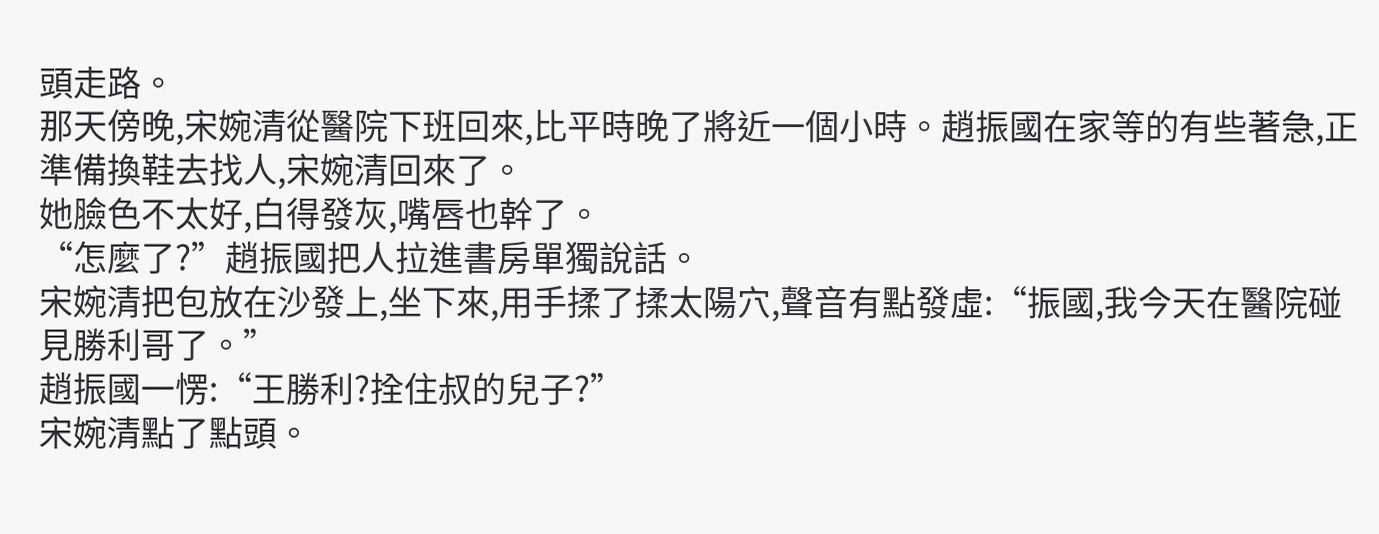頭走路。
那天傍晚,宋婉清從醫院下班回來,比平時晚了將近一個小時。趙振國在家等的有些著急,正準備換鞋去找人,宋婉清回來了。
她臉色不太好,白得發灰,嘴唇也幹了。
“怎麼了?”趙振國把人拉進書房單獨說話。
宋婉清把包放在沙發上,坐下來,用手揉了揉太陽穴,聲音有點發虛:“振國,我今天在醫院碰見勝利哥了。”
趙振國一愣:“王勝利?拴住叔的兒子?”
宋婉清點了點頭。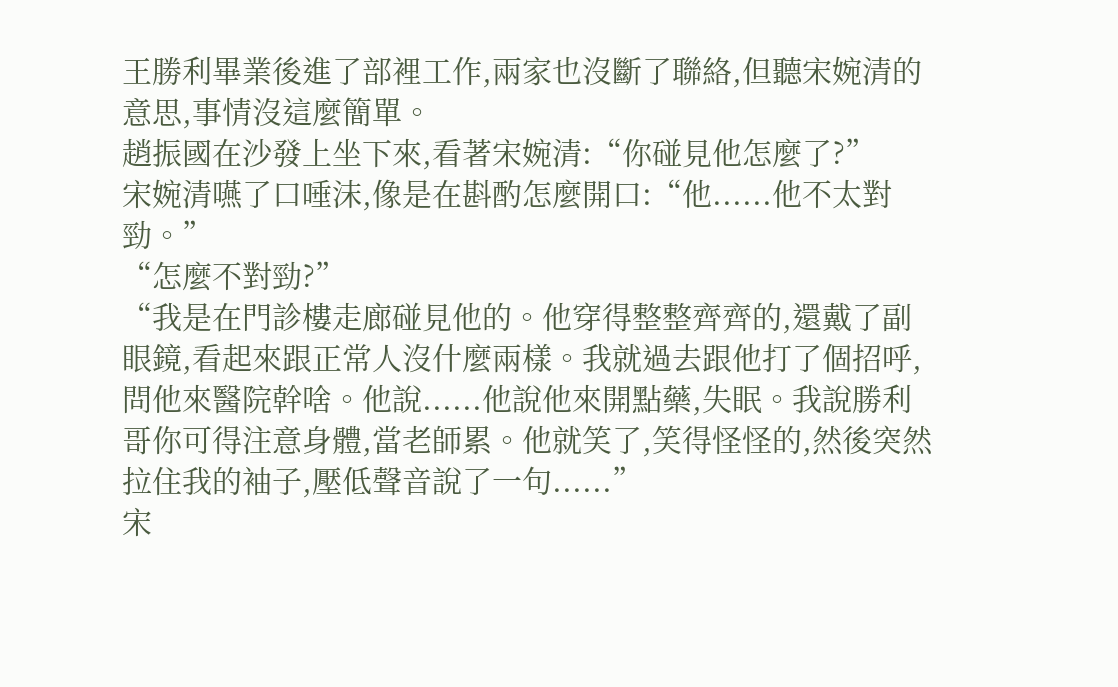王勝利畢業後進了部裡工作,兩家也沒斷了聯絡,但聽宋婉清的意思,事情沒這麼簡單。
趙振國在沙發上坐下來,看著宋婉清:“你碰見他怎麼了?”
宋婉清嚥了口唾沫,像是在斟酌怎麼開口:“他......他不太對勁。”
“怎麼不對勁?”
“我是在門診樓走廊碰見他的。他穿得整整齊齊的,還戴了副眼鏡,看起來跟正常人沒什麼兩樣。我就過去跟他打了個招呼,問他來醫院幹啥。他說......他說他來開點藥,失眠。我說勝利哥你可得注意身體,當老師累。他就笑了,笑得怪怪的,然後突然拉住我的袖子,壓低聲音說了一句......”
宋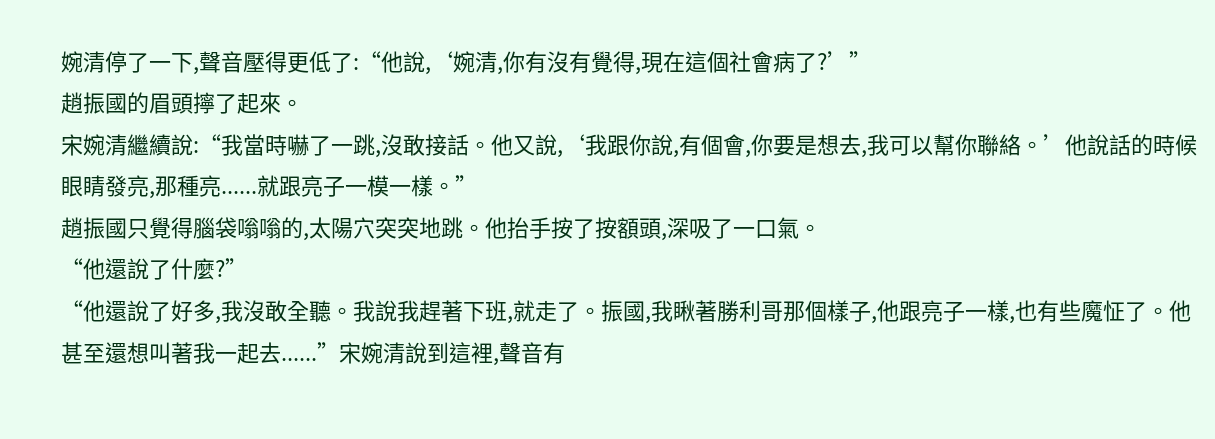婉清停了一下,聲音壓得更低了:“他說,‘婉清,你有沒有覺得,現在這個社會病了?’”
趙振國的眉頭擰了起來。
宋婉清繼續說:“我當時嚇了一跳,沒敢接話。他又說,‘我跟你說,有個會,你要是想去,我可以幫你聯絡。’他說話的時候眼睛發亮,那種亮......就跟亮子一模一樣。”
趙振國只覺得腦袋嗡嗡的,太陽穴突突地跳。他抬手按了按額頭,深吸了一口氣。
“他還說了什麼?”
“他還說了好多,我沒敢全聽。我說我趕著下班,就走了。振國,我瞅著勝利哥那個樣子,他跟亮子一樣,也有些魔怔了。他甚至還想叫著我一起去......”宋婉清說到這裡,聲音有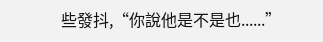些發抖,“你說他是不是也......”